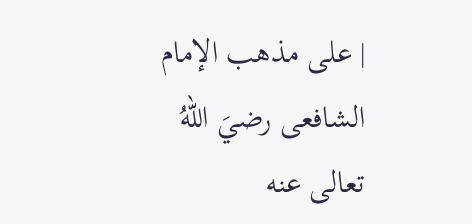| على مذهب الإمام الشافعى رضيَ اللهُ تعالى عنه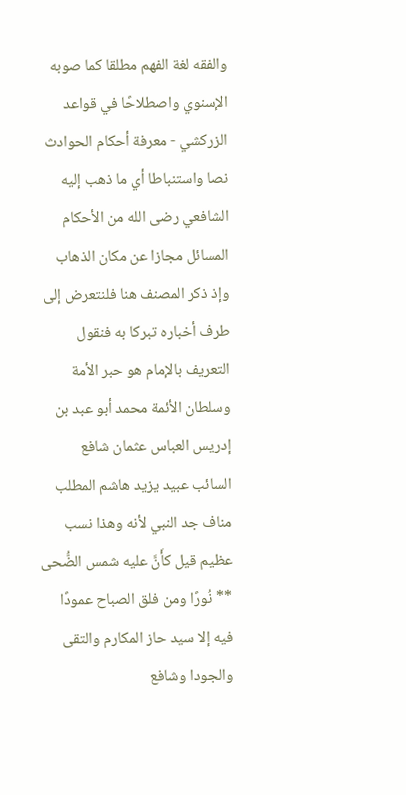والفقه لغة الفهم مطلقا كما صوبه الإسنوي واصطلاحًا في قواعد الزركشي - معرفة أحكام الحوادث نصا واستنباطا أي ما ذهب إليه الشافعي رضى الله من الأحكام المسائل مجازا عن مكان الذهاب وإذ ذكر المصنف هنا فلنتعرض إلى طرف أخباره تبركا به فنقول التعريف بالإمام هو حبر الأمة وسلطان الأئمة محمد أبو عبد بن إدريس العباس عثمان شافع السائب عبيد يزيد هاشم المطلب مناف جد النبي لأنه وهذا نسب عظيم قيل كأَنَّ عليه شمس الضُّحى ** نُورًا ومن فلق الصباح عمودًا فيه إلا سيد حاز المكارم والتقى والجودا وشافع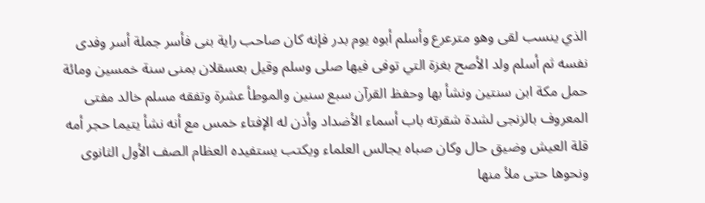الذي ينسب لقى وهو مترعرع وأسلم أبوه يوم بدر فإنه كان صاحب راية بنى فأسر جملة أسر وفدى نفسه ثم أسلم ولد الأصح بغزة التي توفى فيها صلى وسلم وقيل بعسقلان بمنى سنة خمسين ومائة حمل مكة ابن سنتين ونشأ بها وحفظ القرآن سبع سنين والموطأ عشرة وتفقه مسلم خالد مفتى المعروف بالزنجى لشدة شقرته باب أسماء الأضداد وأذن له الإفتاء خمس مع أنه نشأ يتيما حجر أمه قلة العيش وضيق حال وكان صباه يجالس العلماء ويكتب يستفيده العظام الصف الأول الثانوى ونحوها حتى ملأ منها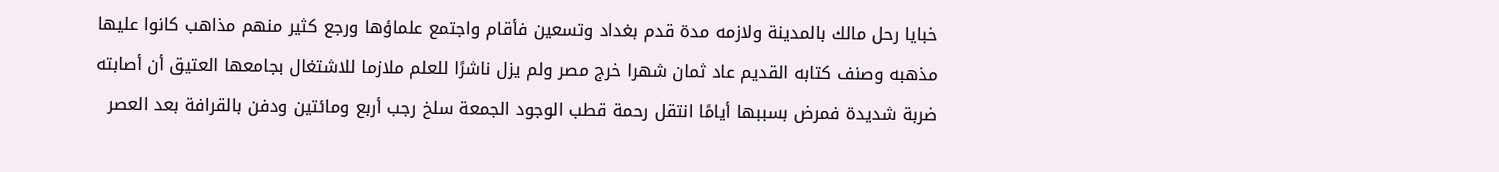خبايا رحل مالك بالمدينة ولازمه مدة قدم بغداد وتسعين فأقام واجتمع علماؤها ورجع كثير منهم مذاهب كانوا عليها مذهبه وصنف كتابه القديم عاد ثمان شهرا خرج مصر ولم يزل ناشرًا للعلم ملازما للاشتغال بجامعها العتيق أن أصابته ضربة شديدة فمرض بسببها أيامًا انتقل رحمة قطب الوجود الجمعة سلخ رجب أربع ومائتين ودفن بالقرافة بعد العصر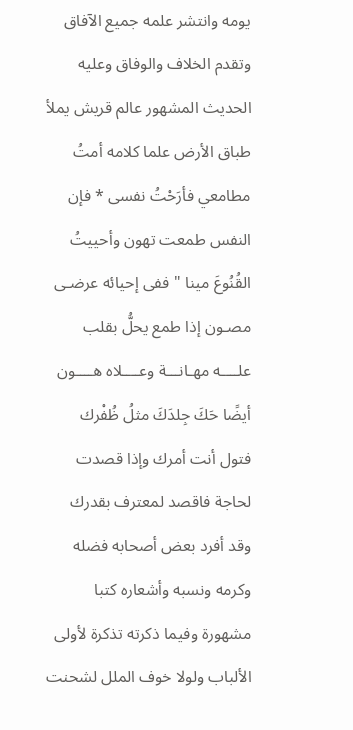يومه وانتشر علمه جميع الآفاق وتقدم الخلاف والوفاق وعليه الحديث المشهور عالم قريش يملأ طباق الأرض علما كلامه أمتُ مطامعي فأرَحْتُ نفسى * فإن النفس طمعت تهون وأحييتُ القُنُوعَ مينا " ففى إحيائه عرضـى مصـون إذا طمع يحلُّ بقلب علــــه مهـانـــة وعــــلاه هــــون أيضًا حَكَ جِلدَكَ مثلُ ظُفْرك فتول أنت أمرك وإذا قصدت لحاجة فاقصد لمعترف بقدرك وقد أفرد بعض أصحابه فضله وكرمه ونسبه وأشعاره كتبا مشهورة وفيما ذكرته تذكرة لأولى الألباب ولولا خوف الملل لشحنت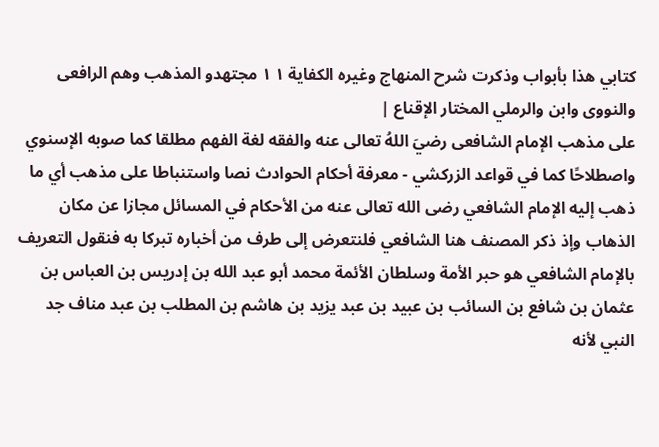كتابي هذا بأبواب وذكرت شرح المنهاج وغيره الكفاية ١ ۱ مجتهدو المذهب وهم الرافعى والنووى وابن والرملي المختار الإقناع |
على مذهب الإمام الشافعى رضيَ اللهُ تعالى عنه والفقه لغة الفهم مطلقا كما صوبه الإسنوي واصطلاحًا كما في قواعد الزركشي - معرفة أحكام الحوادث نصا واستنباطا على مذهب أي ما ذهب إليه الإمام الشافعي رضى الله تعالى عنه من الأحكام في المسائل مجازا عن مكان الذهاب وإذ ذكر المصنف هنا الشافعي فلنتعرض إلى طرف من أخباره تبركا به فنقول التعريف بالإمام الشافعي هو حبر الأمة وسلطان الأئمة محمد أبو عبد الله بن إدريس بن العباس بن عثمان بن شافع بن السائب بن عبيد بن عبد يزيد بن هاشم بن المطلب بن عبد مناف جد النبي لأنه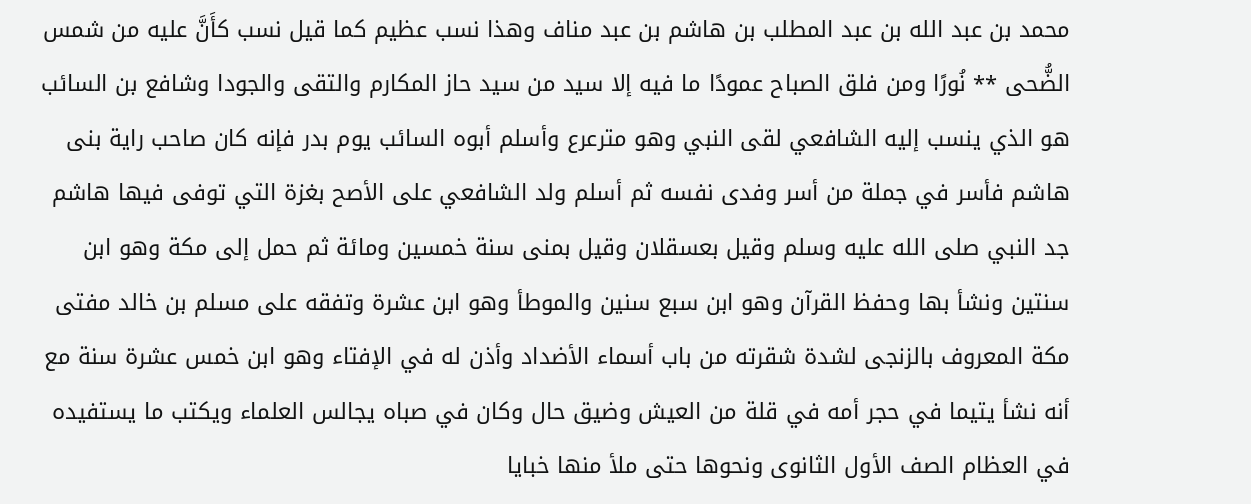محمد بن عبد الله بن عبد المطلب بن هاشم بن عبد مناف وهذا نسب عظيم كما قيل نسب كأَنَّ عليه من شمس الضُّحى ** نُورًا ومن فلق الصباح عمودًا ما فيه إلا سيد من سيد حاز المكارم والتقى والجودا وشافع بن السائب هو الذي ينسب إليه الشافعي لقى النبي وهو مترعرع وأسلم أبوه السائب يوم بدر فإنه كان صاحب راية بنى هاشم فأسر في جملة من أسر وفدى نفسه ثم أسلم ولد الشافعي على الأصح بغزة التي توفى فيها هاشم جد النبي صلى الله عليه وسلم وقيل بعسقلان وقيل بمنى سنة خمسين ومائة ثم حمل إلى مكة وهو ابن سنتين ونشأ بها وحفظ القرآن وهو ابن سبع سنين والموطأ وهو ابن عشرة وتفقه على مسلم بن خالد مفتى مكة المعروف بالزنجى لشدة شقرته من باب أسماء الأضداد وأذن له في الإفتاء وهو ابن خمس عشرة سنة مع أنه نشأ يتيما في حجر أمه في قلة من العيش وضيق حال وكان في صباه يجالس العلماء ويكتب ما يستفيده في العظام الصف الأول الثانوى ونحوها حتى ملأ منها خبايا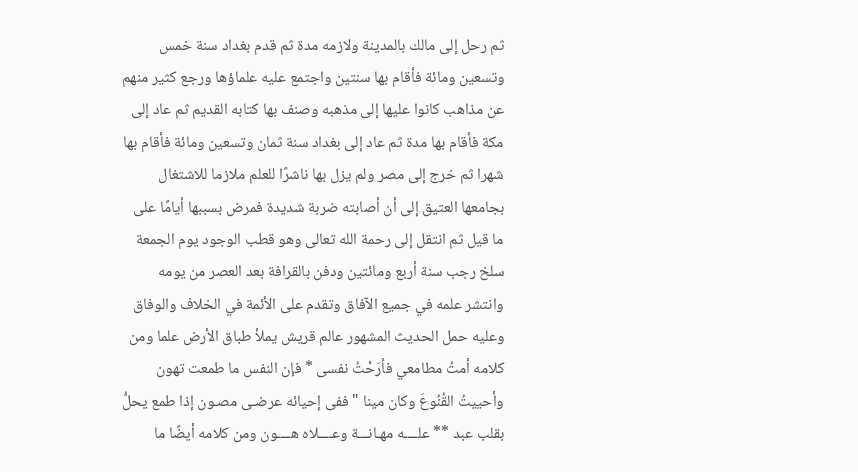ثم رحل إلى مالك بالمدينة ولازمه مدة ثم قدم بغداد سنة خمس وتسعين ومائة فأقام بها سنتين واجتمع عليه علماؤها ورجع كثير منهم عن مذاهب كانوا عليها إلى مذهبه وصنف بها كتابه القديم ثم عاد إلى مكة فأقام بها مدة ثم عاد إلى بغداد سنة ثمان وتسعين ومائة فأقام بها شهرا ثم خرج إلى مصر ولم يزل بها ناشرًا للعلم ملازما للاشتغال بجامعها العتيق إلى أن أصابته ضربة شديدة فمرض بسببها أيامًا على ما قيل ثم انتقل إلى رحمة الله تعالى وهو قطب الوجود يوم الجمعة سلخ رجب سنة أربع ومائتين ودفن بالقرافة بعد العصر من يومه وانتشر علمه في جميع الآفاق وتقدم على الأئمة في الخلاف والوفاق وعليه حمل الحديث المشهور عالم قريش يملأ طباق الأرض علما ومن كلامه أمتُ مطامعي فأرَحْتُ نفسى * فإن النفس ما طمعت تهون وأحييتُ القُنُوعَ وكان مينا " ففى إحيائه عرضـى مصـون إذا طمع يحلُّ بقلب عبد ** علــــه مهـانـــة وعــــلاه هــــون ومن كلامه أيضًا ما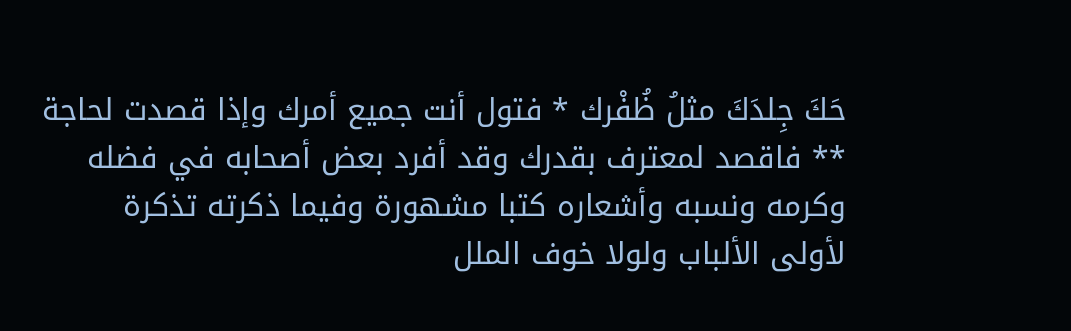حَكَ جِلدَكَ مثلُ ظُفْرك * فتول أنت جميع أمرك وإذا قصدت لحاجة ** فاقصد لمعترف بقدرك وقد أفرد بعض أصحابه في فضله وكرمه ونسبه وأشعاره كتبا مشهورة وفيما ذكرته تذكرة لأولى الألباب ولولا خوف الملل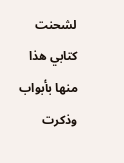لشحنت كتابي هذا منها بأبواب وذكرت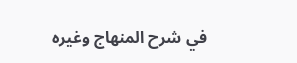في شرح المنهاج وغيره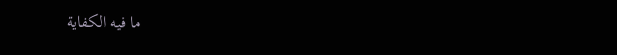ما فيه الكفاية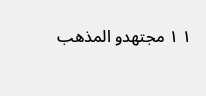١ ۱ مجتهدو المذهب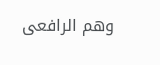وهم الرافعى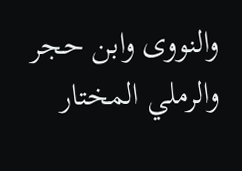والنووى وابن حجر والرملي المختار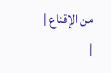من الإقناع |
|